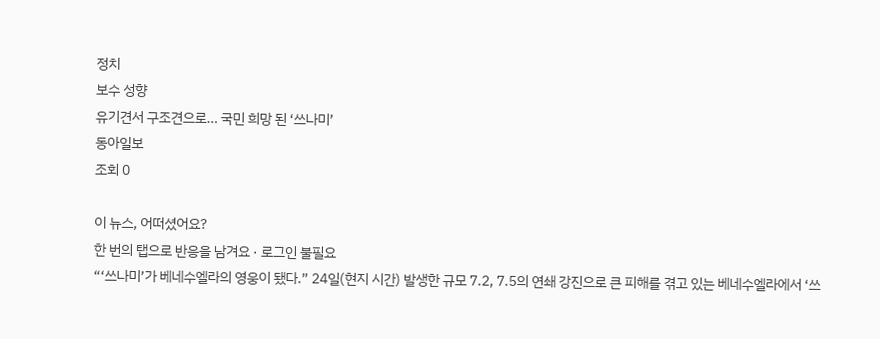정치
보수 성향
유기견서 구조견으로… 국민 희망 된 ‘쓰나미’
동아일보
조회 0

이 뉴스, 어떠셨어요?
한 번의 탭으로 반응을 남겨요 · 로그인 불필요
“‘쓰나미’가 베네수엘라의 영웅이 됐다.” 24일(현지 시간) 발생한 규모 7.2, 7.5의 연쇄 강진으로 큰 피해를 겪고 있는 베네수엘라에서 ‘쓰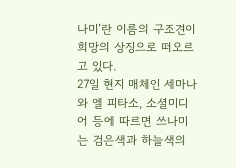나미’란 이름의 구조견이 희망의 상징으로 떠오르고 있다.
27일 현지 매체인 세마나와 엘 피타소, 소셜미디어 등에 따르면 쓰나미는 검은색과 하늘색의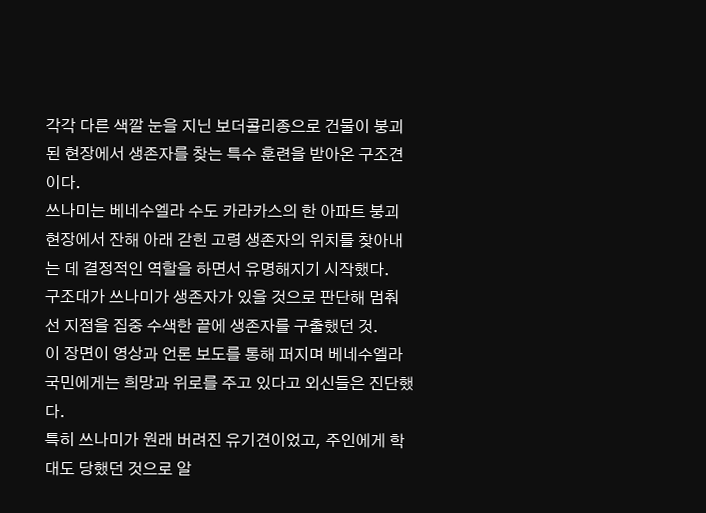각각 다른 색깔 눈을 지닌 보더콜리종으로 건물이 붕괴된 현장에서 생존자를 찾는 특수 훈련을 받아온 구조견이다.
쓰나미는 베네수엘라 수도 카라카스의 한 아파트 붕괴 현장에서 잔해 아래 갇힌 고령 생존자의 위치를 찾아내는 데 결정적인 역할을 하면서 유명해지기 시작했다.
구조대가 쓰나미가 생존자가 있을 것으로 판단해 멈춰 선 지점을 집중 수색한 끝에 생존자를 구출했던 것.
이 장면이 영상과 언론 보도를 통해 퍼지며 베네수엘라 국민에게는 희망과 위로를 주고 있다고 외신들은 진단했다.
특히 쓰나미가 원래 버려진 유기견이었고, 주인에게 학대도 당했던 것으로 알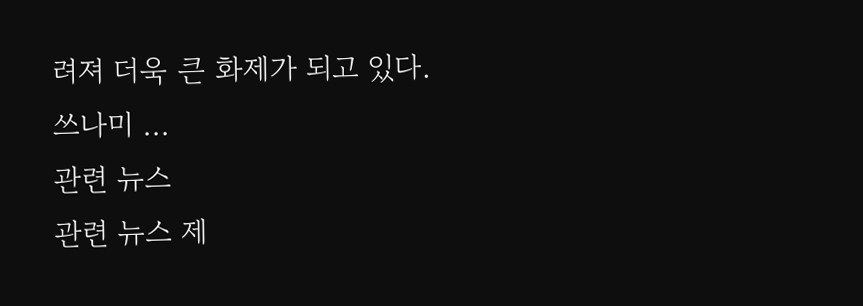려져 더욱 큰 화제가 되고 있다.
쓰나미 ...
관련 뉴스
관련 뉴스 제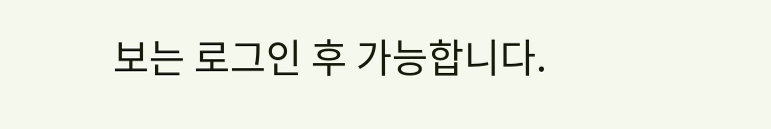보는 로그인 후 가능합니다.